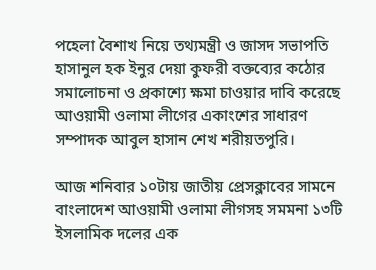পহেলা বৈশাখ নিয়ে তথ্যমন্ত্রী ও জাসদ সভাপতি হাসানুল হক ইনুর দেয়া কুফরী বক্তব্যের কঠোর সমালোচনা ও প্রকাশ্যে ক্ষমা চাওয়ার দাবি করেছে আওয়ামী ওলামা লীগের একাংশের সাধারণ সম্পাদক আবুল হাসান শেখ শরীয়তপুরি।

আজ শনিবার ১০টায় জাতীয় প্রেসক্লাবের সামনে বাংলাদেশ আওয়ামী ওলামা লীগসহ সমমনা ১৩টি ইসলামিক দলের এক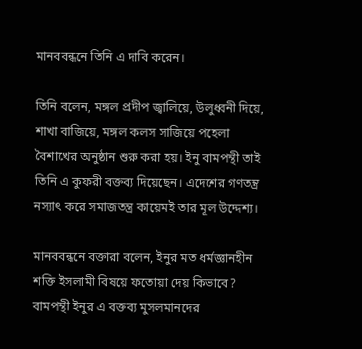মানববন্ধনে তিনি এ দাবি করেন।

তিনি বলেন, মঙ্গল প্রদীপ জ্বালিয়ে, উলুধ্বনী দিয়ে, শাখা বাজিয়ে, মঙ্গল কলস সাজিয়ে পহেলা বৈশাখের অনুষ্ঠান শুরু করা হয়। ইনু বামপন্থী তাই তিনি এ কুফরী বক্তব্য দিয়েছেন। এদেশের গণতন্ত্র নস্যাৎ করে সমাজতন্ত্র কায়েমই তার মূল উদ্দেশ্য।

মানববন্ধনে বক্তারা বলেন, ইনুর মত ধর্মজ্ঞানহীন শক্তি ইসলামী বিষয়ে ফতোয়া দেয় কিভাবে? বামপন্থী ইনুর এ বক্তব্য মুসলমানদের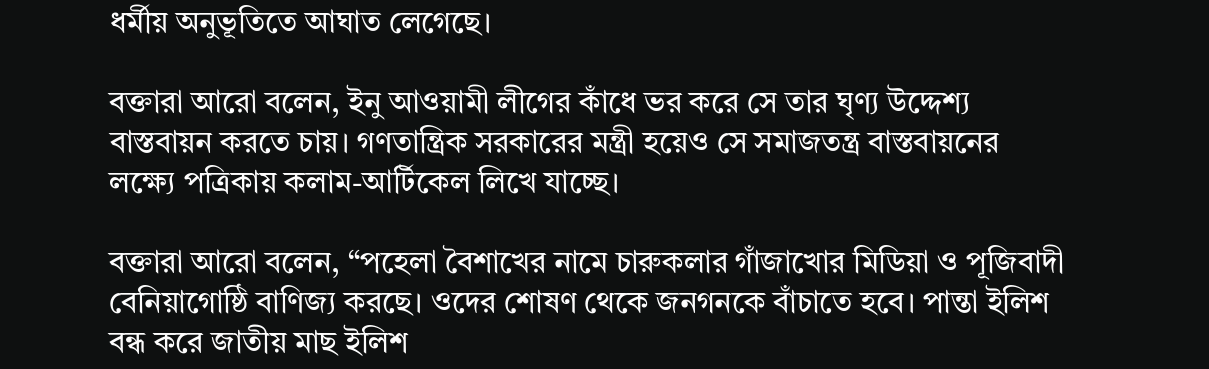ধর্মীয় অনুভূতিতে আঘাত লেগেছে।

বক্তারা আরো বলেন, ইনু আওয়ামী লীগের কাঁধে ভর করে সে তার ঘৃণ্য উদ্দেশ্য বাস্তবায়ন করতে চায়। গণতান্ত্রিক সরকারের মন্ত্রী হয়েও সে সমাজতন্ত্র বাস্তবায়নের লক্ষ্যে পত্রিকায় কলাম-আর্টিকেল লিখে যাচ্ছে।

বক্তারা আরো বলেন, “পহেলা বৈশাখের নামে চারুকলার গাঁজাখোর মিডিয়া ও পূজিবাদী বেনিয়াগোষ্ঠি বাণিজ্য করছে। ওদের শোষণ থেকে জনগনকে বাঁচাতে হবে। পান্তা ইলিশ বন্ধ করে জাতীয় মাছ ইলিশ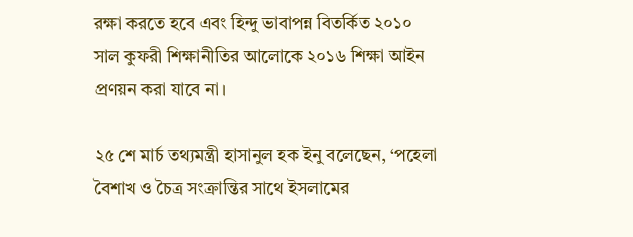রক্ষা করতে হবে এবং হিন্দু ভাবাপন্ন বিতর্কিত ২০১০ সাল কুফরী শিক্ষানীতির আলোকে ২০১৬ শিক্ষা আইন প্রণয়ন করা যাবে না।

২৫ শে মার্চ তথ্যমন্ত্রী হাসানুল হক ইনু বলেছেন, ‘পহেলা বৈশাখ ও চৈত্র সংক্রান্তির সাথে ইসলামের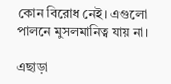কোন বিরোধ নেই। এগুলো পালনে মুসলমানিত্ব যায় না।

এছাড়া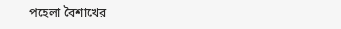পহেলা বৈশাখের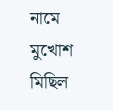নামে মুখোশ মিছিল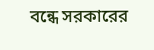বন্ধে সরকারের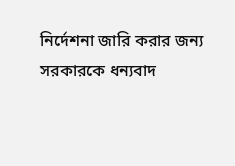নির্দেশনা জারি করার জন্য সরকারকে ধন্যবাদ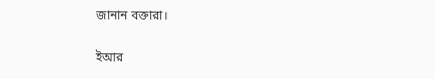জানান বক্তারা।

ইআর